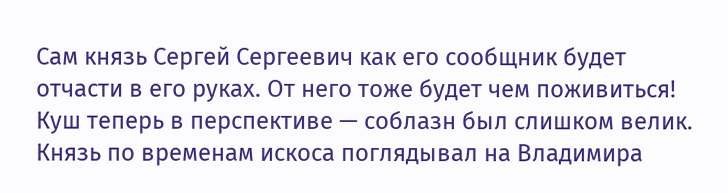Сам князь Сергей Сергеевич как его сообщник будет отчасти в его руках. От него тоже будет чем поживиться! Куш теперь в перспективе — соблазн был слишком велик.
Князь по временам искоса поглядывал на Владимира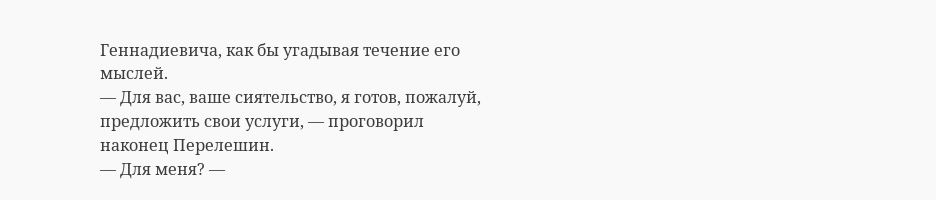Геннадиевича, как бы угадывая течение его мыслей.
— Для вас, ваше сиятельство, я готов, пожалуй, предложить свои услуги, — проговорил наконец Перелешин.
— Для меня? —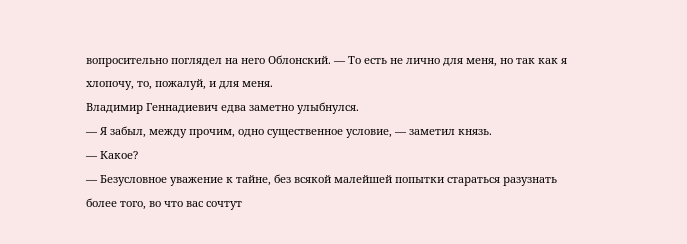вопросительно поглядел на него Облонский. — То есть не лично для меня, но так как я хлопочу, то, пожалуй, и для меня.
Владимир Геннадиевич едва заметно улыбнулся.
— Я забыл, между прочим, одно существенное условие, — заметил князь.
— Какое?
— Безусловное уважение к тайне, без всякой малейшей попытки стараться разузнать более того, во что вас сочтут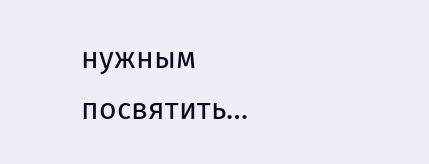нужным посвятить…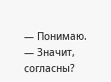— Понимаю.
— Значит, согласны?